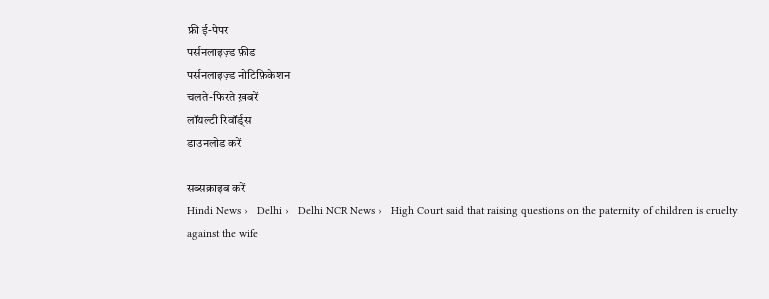फ्री ई-पेपर
पर्सनलाइज़्ड फ़ीड
पर्सनलाइज़्ड नोटिफ़िकेशन
चलते-फिरते ख़बरें
लॉयल्टी रिवॉर्ड्स
डाउनलोड करें

सब्सक्राइब करें
Hindi News ›   Delhi ›   Delhi NCR News ›   High Court said that raising questions on the paternity of children is cruelty against the wife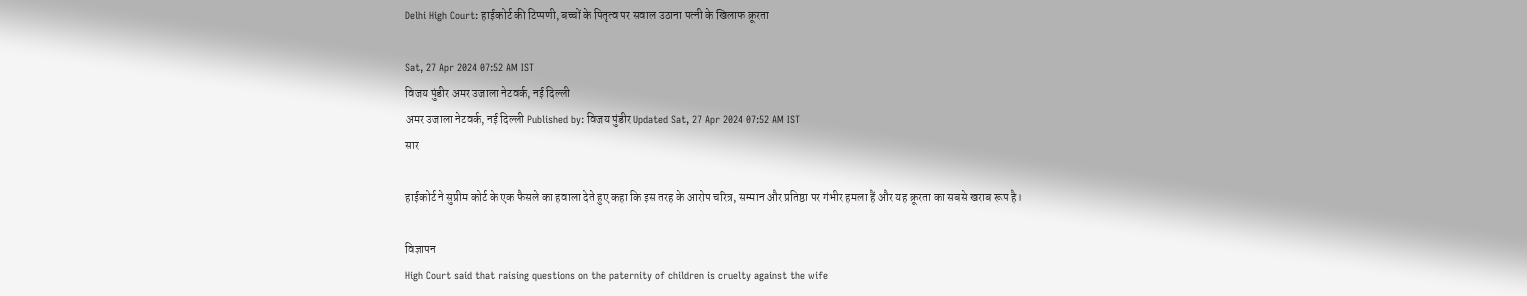Delhi High Court: हाईकोर्ट की टिप्पणी, बच्चों के पितृत्व पर सवाल उठाना पत्नी के खिलाफ क्रूरता

Sat, 27 Apr 2024 07:52 AM IST
विजय पुंडीर अमर उजाला नेटवर्क, नई दिल्ली
अमर उजाला नेटवर्क, नई दिल्ली Published by: विजय पुंडीर Updated Sat, 27 Apr 2024 07:52 AM IST
सार

हाईकोर्ट ने सुप्रीम कोर्ट के एक फैसले का हवाला देते हुए कहा कि इस तरह के आरोप चरित्र, सम्मान और प्रतिष्ठा पर गंभीर हमला हैं और यह क्रूरता का सबसे खराब रूप है।

विज्ञापन
High Court said that raising questions on the paternity of children is cruelty against the wife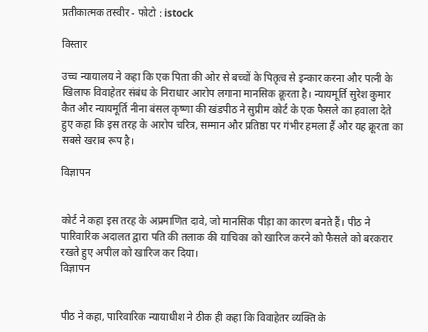प्रतीकात्मक तस्वीर - फोटो : istock

विस्तार

उच्च न्यायालय ने कहा कि एक पिता की ओर से बच्चों के पितृत्व से इन्कार करना और पत्नी के खिलाफ विवाहेतर संबंध के निराधार आरोप लगाना मानसिक क्रूरता है। न्यायमूर्ति सुरेश कुमार कैत और न्यायमूर्ति नीना बंसल कृष्णा की खंडपीठ ने सुप्रीम कोर्ट के एक फैसले का हवाला देते हुए कहा कि इस तरह के आरोप चरित्र, सम्मान और प्रतिष्ठा पर गंभीर हमला हैं और यह क्रूरता का सबसे खराब रूप है।

विज्ञापन


कोर्ट ने कहा इस तरह के अप्रमाणित दावे, जो मानसिक पीड़ा का कारण बनते हैं। पीठ ने पारिवारिक अदालत द्वारा पति की तलाक की याचिका को खारिज करने को फैसले को बरकरार रखते हुए अपील को खारिज कर दिया।
विज्ञापन


पीठ ने कहा, पारिवारिक न्यायाधीश ने ठीक ही कहा कि विवाहेतर व्यक्ति के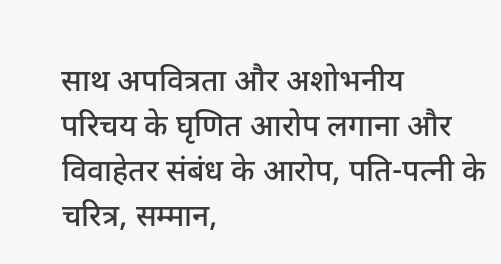साथ अपवित्रता और अशोभनीय परिचय के घृणित आरोप लगाना और विवाहेतर संबंध के आरोप, पति-पत्नी के चरित्र, सम्मान,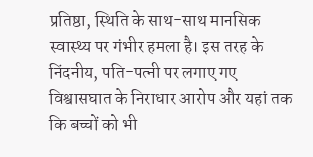प्रतिष्ठा, स्थिति के साथ-साथ मानसिक स्वास्थ्य पर गंभीर हमला है। इस तरह के निंदनीय, पति-पत्नी पर लगाए गए विश्वासघात के निराधार आरोप और यहां तक कि बच्चों को भी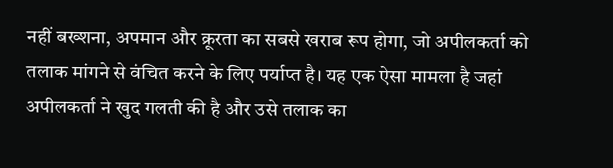नहीं बख्शना, अपमान और क्रूरता का सबसे खराब रूप होगा, जो अपीलकर्ता को तलाक मांगने से वंचित करने के लिए पर्याप्त है। यह एक ऐसा मामला है जहां अपीलकर्ता ने खुद गलती की है और उसे तलाक का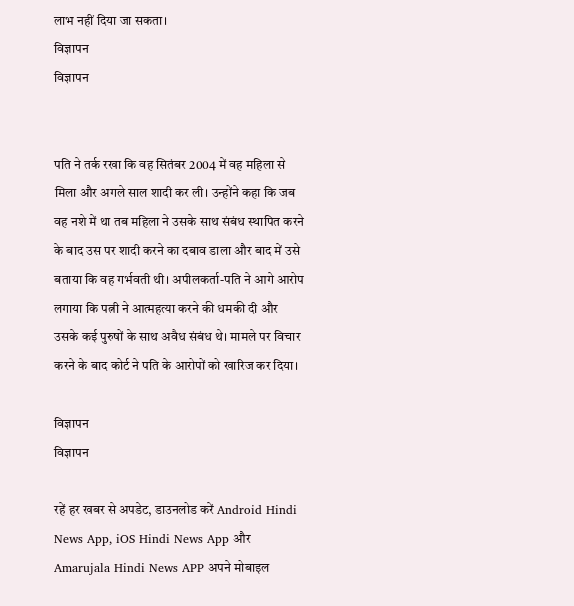लाभ नहीं दिया जा सकता।
विज्ञापन
विज्ञापन


पति ने तर्क रखा कि वह सितंबर 2004 में वह महिला से मिला और अगले साल शादी कर ली। उन्होंने कहा कि जब वह नशे में था तब महिला ने उसके साथ संबंध स्थापित करने के बाद उस पर शादी करने का दबाव डाला और बाद में उसे बताया कि वह गर्भवती थी। अपीलकर्ता-पति ने आगे आरोप लगाया कि पत्नी ने आत्महत्या करने की धमकी दी और उसके कई पुरुषों के साथ अवैध संबंध थे। मामले पर विचार करने के बाद कोर्ट ने पति के आरोपों को खारिज कर दिया।

विज्ञापन
विज्ञापन

रहें हर खबर से अपडेट, डाउनलोड करें Android Hindi News App, iOS Hindi News App और Amarujala Hindi News APP अपने मोबाइल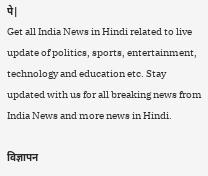पे|
Get all India News in Hindi related to live update of politics, sports, entertainment, technology and education etc. Stay updated with us for all breaking news from India News and more news in Hindi.

विज्ञापन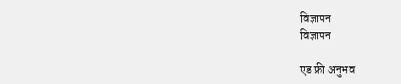विज्ञापन
विज्ञापन

एड फ्री अनुभव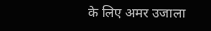के लिए अमर उजाला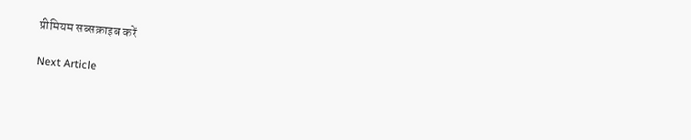प्रीमियम सब्सक्राइब करें

Next Article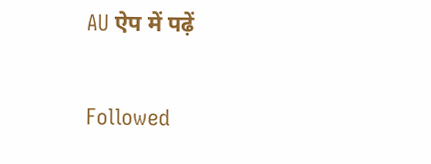AU ऐप में पढ़ें

Followed